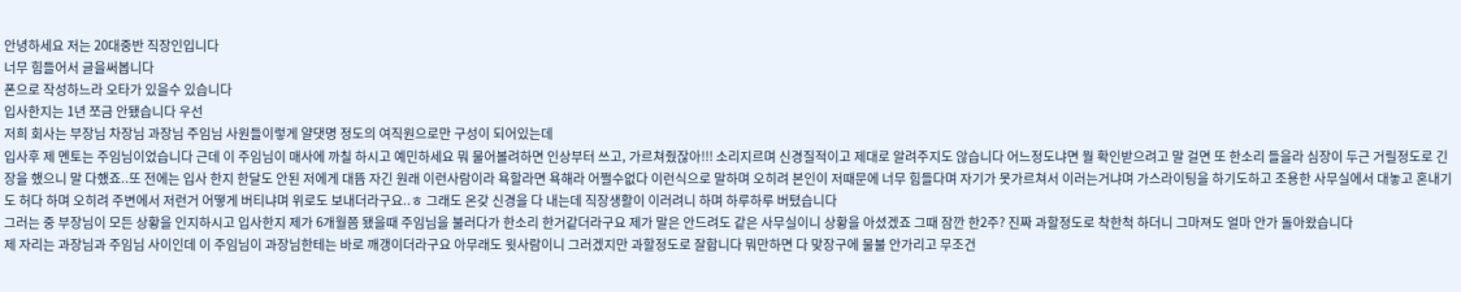안녕하세요 저는 20대중반 직장인입니다
너무 힘들어서 글을써봅니다
폰으로 작성하느라 오타가 있을수 있습니다
입사한지는 1년 쪼금 안됐습니다 우선
저희 회사는 부장님 차장님 과장님 주임님 사원들이렇게 얄댓명 정도의 여직원으로만 구성이 되어있는데
입사후 제 멘토는 주임님이었습니다 근데 이 주임님이 매사에 까칠 하시고 예민하세요 뭐 물어볼려하면 인상부터 쓰고, 가르쳐줬잖아!!! 소리지르며 신경질적이고 제대로 알려주지도 않습니다 어느정도냐면 뭘 확인받으려고 말 걸면 또 한소리 들을라 심장이 두근 거릴정도로 긴장을 했으니 말 다했죠..또 전에는 입사 한지 한달도 안된 저에게 대뜸 자긴 원래 이런사람이라 욕할라면 욕해라 어쩔수없다 이런식으로 말하며 오히려 본인이 저때문에 너무 힘들다며 자기가 못가르쳐서 이러는거냐며 가스라이팅을 하기도하고 조용한 사무실에서 대놓고 혼내기도 허다 하며 오히려 주변에서 저런거 어떻게 버티냐며 위로도 보내더라구요..ㅎ 그래도 온갖 신경을 다 내는데 직장생활이 이러려니 하며 하루하루 버텼습니다
그러는 중 부장님이 모든 상황을 인지하시고 입사한지 제가 6개월쯤 됐을때 주임님을 불러다가 한소리 한거같더라구요 제가 말은 안드려도 같은 사무실이니 상황을 아셨겠죠 그때 잠깐 한2주? 진짜 과할정도로 착한척 하더니 그마져도 얼마 안가 돌아왔습니다
제 자리는 과장님과 주임님 사이인데 이 주임님이 과장님한테는 바로 깨갱이더라구요 아무래도 윗사람이니 그러겠지만 과할정도로 잘합니다 뭐만하면 다 맞장구에 물불 안가리고 무조건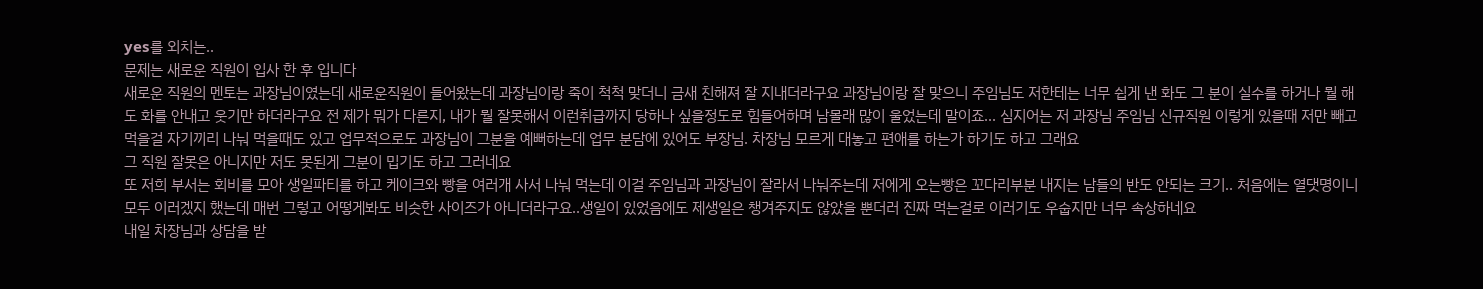yes를 외치는..
문제는 새로운 직원이 입사 한 후 입니다
새로운 직원의 멘토는 과장님이였는데 새로운직원이 들어왔는데 과장님이랑 죽이 척척 맞더니 금새 친해져 잘 지내더라구요 과장님이랑 잘 맞으니 주임님도 저한테는 너무 쉽게 낸 화도 그 분이 실수를 하거나 뭘 해도 화를 안내고 웃기만 하더라구요 전 제가 뭐가 다른지, 내가 뭘 잘못해서 이런취급까지 당하나 싶을정도로 힘들어하며 남몰래 많이 울었는데 말이죠... 심지어는 저 과장님 주임님 신규직원 이렇게 있을때 저만 빼고 먹을걸 자기끼리 나눠 먹을때도 있고 업무적으로도 과장님이 그분을 예뻐하는데 업무 분담에 있어도 부장님. 차장님 모르게 대놓고 편애를 하는가 하기도 하고 그래요
그 직원 잘못은 아니지만 저도 못된게 그분이 밉기도 하고 그러네요
또 저희 부서는 회비를 모아 생일파티를 하고 케이크와 빵을 여러개 사서 나눠 먹는데 이걸 주임님과 과장님이 잘라서 나눠주는데 저에게 오는빵은 꼬다리부분 내지는 남들의 반도 안되는 크기.. 처음에는 열댓명이니 모두 이러겠지 했는데 매번 그렇고 어떻게봐도 비슷한 사이즈가 아니더라구요..생일이 있었음에도 제생일은 챙겨주지도 않았을 뿐더러 진짜 먹는걸로 이러기도 우숩지만 너무 속상하네요
내일 차장님과 상담을 받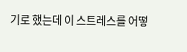기로 했는데 이 스트레스를 어떻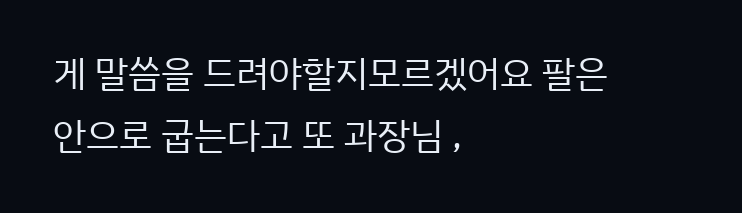게 말씀을 드려야할지모르겠어요 팔은 안으로 굽는다고 또 과장님 ,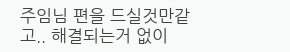주임님 편을 드실것만같고.. 해결되는거 없이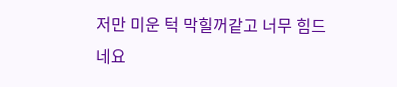저만 미운 턱 막힐꺼같고 너무 힘드네요